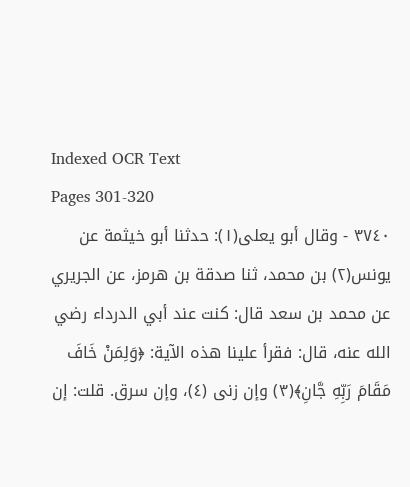Indexed OCR Text
Pages 301-320
٣٧٤٠ - وقال أبو يعلى(١): حدثنا أبو خيثمة عن يونس(٢) بن محمد، ثنا صدقة بن هرمز، عن الجريري عن محمد بن سعد قال: كنت عند أبي الدرداء رضي الله عنه، قال: فقرأ علينا هذه الآية: ﴿وَلِمَنْ خَافَ مَقَامَ رَبِّهِ جَّانِ﴾(٣) وإن زنى (٤)، وإن سرق. قلت: إن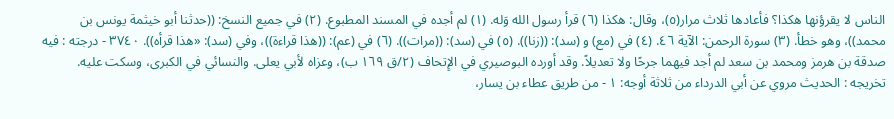الناس لا يقرؤنها هكذا؟ فأعادها ثلاث مرار(٥)، وقال: هكذا (٦) قرأ رسول الله وَله. (١) لم أجده في المسند المطبوع. (٢) في جميع النسخ: ((حدثنا أبو خيثمة يونس بن محمد))، وهو خطأ. (٣) سورة الرحمن: الآية ٤٦. (٤) في (مع) و (سد): ((زنا)). (٥) في (سد): ((مرات)). (٦) في (عم): ((هذا قراءة))، وفي (سد): «هذا قرأه)). ٣٧٤٠ - درجته : فيه صدقة بن هرمز ومحمد بن سعد لم أجد فيهما جرحًا ولا تعديلاً. وقد أورده البوصيري في الإِتحاف (٢/ق ١٦٩ ب)، وعزاه لأبي يعلى. والنسائي في الكبرى، وسكت عليه. تخريجه : الحديث مروي عن أبي الدرداء من ثلاثة أوجه: ١ - من طريق عطاء بن يسار،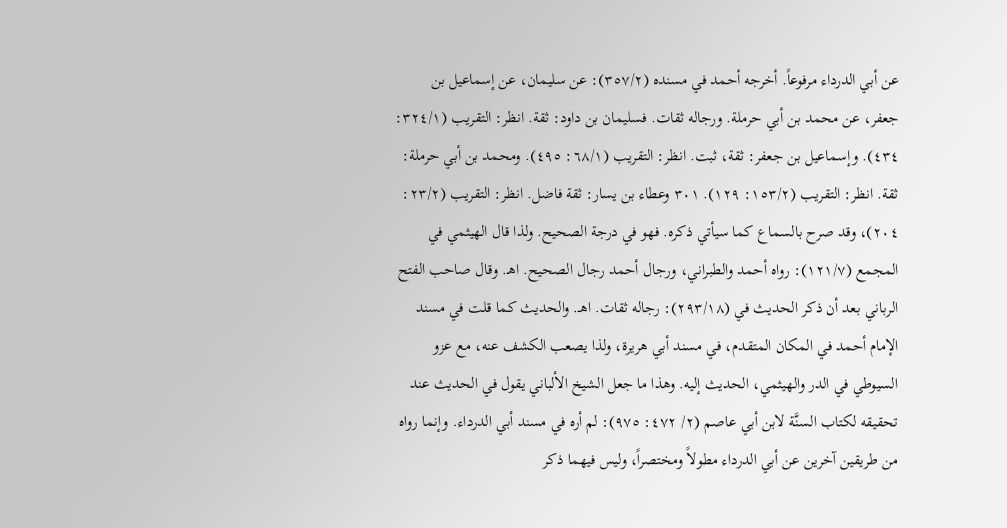عن أبي الدرداء مرفوعاً. أخرجه أحمد في مسنده (٣٥٧/٢): عن سليمان، عن إسماعيل بن جعفر، عن محمد بن أبي حرملة. ورجاله ثقات. فسليمان بن داود: ثقة. انظر: التقريب (٣٢٤/١: ٤٣٤). وإسماعيل بن جعفر: ثقة، ثبت. انظر: التقريب (٦٨/١: ٤٩٥). ومحمد بن أبي حرملة: ثقة. انظر: التقريب (١٥٣/٢: ١٢٩). ٣٠١ وعطاء بن يسار: ثقة فاضل. انظر: التقريب (٢٣/٢: ٢٠٤)، وقد صرح بالسماع كما سيأتي ذكره. فهو في درجة الصحيح. ولذا قال الهيثمي في المجمع (١٢١/٧): رواه أحمد والطبراني، ورجال أحمد رجال الصحيح. اهـ. وقال صاحب الفتح الرباني بعد أن ذكر الحديث في (٢٩٣/١٨): رجاله ثقات. اهـ. والحديث كما قلت في مسند الإمام أحمد في المكان المتقدم، في مسند أبي هريرة، ولذا يصعب الكشف عنه، مع عزو السيوطي في الدر والهيثمي، الحديث إليه. وهذا ما جعل الشيخ الألباني يقول في الحديث عند تحقيقه لكتاب السنَّة لابن أبي عاصم (٢/ ٤٧٢: ٩٧٥): لم أره في مسند أبي الدرداء. وإنما رواه من طريقين آخرين عن أبي الدرداء مطولاً ومختصراً، وليس فيهما ذكر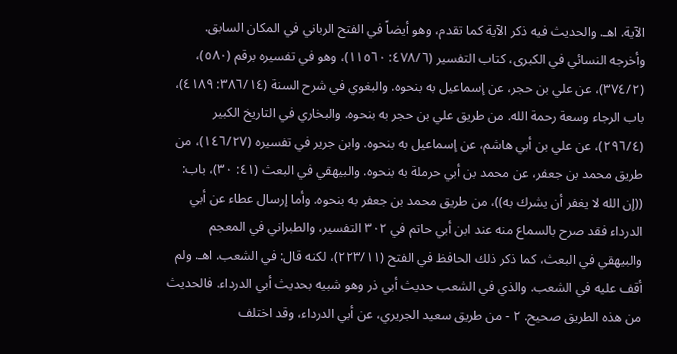الآية. اهـ. والحديث فيه ذكر الآية كما تقدم، وهو أيضاً في الفتح الرباني في المكان السابق. وأخرجه النسائي في الكبرى، كتاب التفسير (٤٧٨/٦: ١١٥٦٠)، وهو في تفسيره برقم (٥٨٠)، (٣٧٤/٢)، عن علي بن حجر، عن إسماعيل به بنحوه. والبغوي في شرح السنة (٣٨٦/١٤: ٤١٨٩)، باب الرجاء وسعة رحمة الله. من طريق علي بن حجر به بنحوه. والبخاري في التاريخ الكبير (٢٩٦/٤)، عن علي بن أبي هاشم، عن إسماعيل به بنحوه. وابن جرير في تفسيره (١٤٦/٢٧)، من طريق محمد بن جعفر، عن محمد بن أبي حرملة به بنحوه. والبيهقي في البعث (٤١: ٣٠)، باب: ((إن الله لا يغفر أن يشرك به))، من طريق محمد بن جعفر به بنحوه. وأما إرسال عطاء عن أبي الدرداء فقد صرح بالسماع منه عند ابن أبي حاتم في ٣٠٢ التفسير، والطبراني في المعجم والبيهقي في البعث، كما ذكر ذلك الحافظ في الفتح (٢٢٣/١١)، لكنه قال: في الشعب. اهـ. ولم أقف عليه في الشعب. والذي في الشعب حديث أبي ذر وهو شبيه بحديث أبي الدرداء. فالحديث من هذه الطريق صحيح. ٢ - من طريق سعيد الجريري، عن أبي الدرداء، وقد اختلف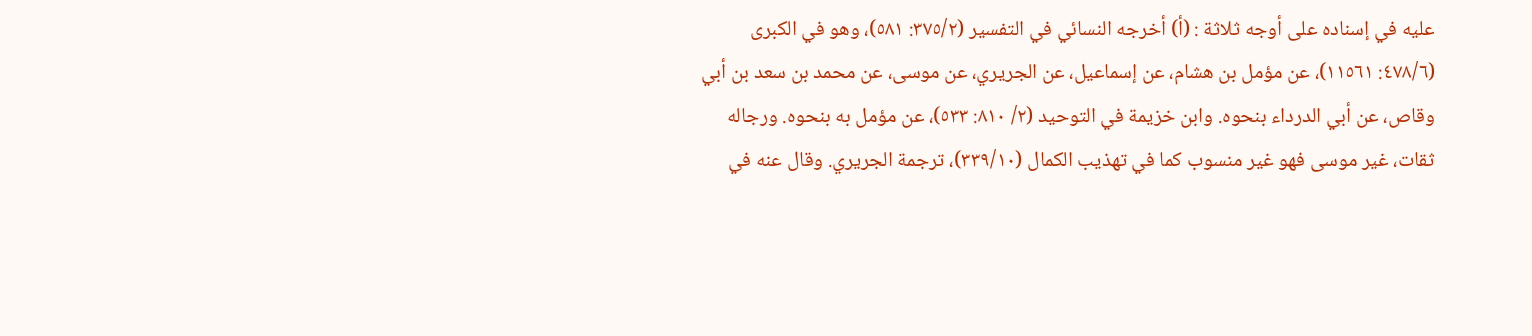عليه في إسناده على أوجه ثلاثة : (أ) أخرجه النسائي في التفسير (٣٧٥/٢: ٥٨١)، وهو في الكبرى (٤٧٨/٦: ١١٥٦١)، عن مؤمل بن هشام، عن إسماعيل، عن الجريري، عن موسى، عن محمد بن سعد بن أبي وقاص، عن أبي الدرداء بنحوه. وابن خزيمة في التوحيد (٢/ ٨١٠: ٥٣٣)، عن مؤمل به بنحوه. ورجاله ثقات، غير موسى فهو غير منسوب كما في تهذيب الكمال (٣٣٩/١٠)، ترجمة الجريري. وقال عنه في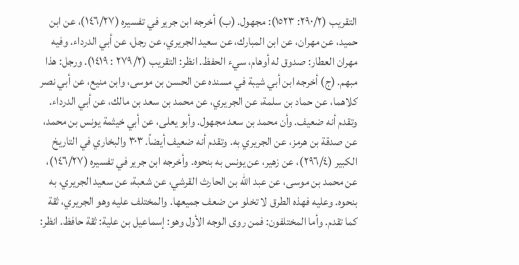التقريب (٢٩٠/٢: ١٥٢٣): مجهول. (ب) أخرجه ابن جرير في تفسيره (١٤٦/٢٧)، عن ابن حميد، عن مهران، عن ابن المبارك، عن سعيد الجريري، عن رجل، عن أبي الدرداء. وفيه مهران العطار: صدوق له أوهام، سيء الحفظ. انظر: التقريب (٢٧٩/٢ : ١٤١٩). ورجل: هذا مبهم. (ج) أخرجه ابن أبي شيبة في مسنده عن الحسن بن موسى، وابن منيع، عن أبي نصر كلاهما، عن حماد بن سلمة، عن الجريري، عن محمد بن سعد بن مالك، عن أبي الدرداء. وتقدم أنه ضعيف. وأن محمد بن سعد مجهول. وأبو يعلى، عن أبي خيثمة يونس بن محمد، عن صدقة بن هرمز، عن الجريري به. وتقدم أنه ضعيف أيضاً. ٣٠٣ والبخاري في التاريخ الكبير (٢٩٦/٤)، عن زهير، عن يونس به بنحوه. وأخرجه ابن جرير في تفسيره (١٤٦/٢٧)، عن محمد بن موسى، عن عبد الله بن الحارث القرشي، عن شعبة، عن سعيد الجريري، به بنحوه. وعليه فهذه الطرق لا تخلو من ضعف جميعها. والمختلف عليه وهو الجريري، ثقة كما تقدم. وأما المختلفون: فمن روى الوجه الأول وهو: إسماعيل بن علية: ثقة حافظ. انظر: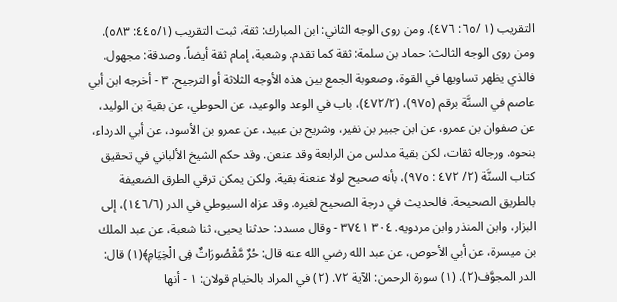التقريب (١ /٦٥: ٤٧٦). ومن روى الوجه الثاني: ابن المبارك: ثقة، ثبت التقريب (٤٤٥/١: ٥٨٣). ومن روى الوجه الثالث: حماد بن سلمة: ثقة كما تقدم. وشعبة، إمام ثقة أيضاً. وصدقة: مجهول. فالذي يظهر تساويها في القوة، وصعوبة الجمع بين هذه الأوجه الثلاثة أو الترجيح. ٣ - أخرجه ابن أبي عاصم في السنَّة برقم (٩٧٥)، (٤٧٢/٢)، باب في الوعد والوعيد، عن الحوطي، عن بقية بن الوليد، عن صفوان بن عمرو، عن ابن جبير بن نفير، وشريح بن عبيد، عن عمرو بن الأسود، عن أبي الدرداء، بنحوه. ورجاله ثقات، لكن بقية مدلس من الرابعة وقد عنعن. وقد حكم الشيخ الألباني في تحقيق كتاب السنَّة (٢/ ٤٧٢ : ٩٧٥)، بأنه صحيح لولا عنعنة بقية. ولكن يمكن ترقي الطرق الضعيفة بالطريق الصحيحة. فالحديث في درجة الصحيح لغيره. وقد عزاه السيوطي في الدر (١٤٦/٦)، إلى البزار، وابن المنذر وابن مردويه. ٣٠٤ ٣٧٤١ - وقال مسدد: حدثنا يحيى، ثنا شعبة، عن عبد الملك بن ميسرة، عن أبي الأحوص، عن عبد الله رضي الله عنه قال: حُرٌ مَّقْصُورَاتٌ فِى الْخِيَامِ﴾(١) قال: الدر المجوَّف(٢). (١) سورة الرحمن: الآية ٧٢. (٢) في المراد بالخيام قولان: ١ - أنها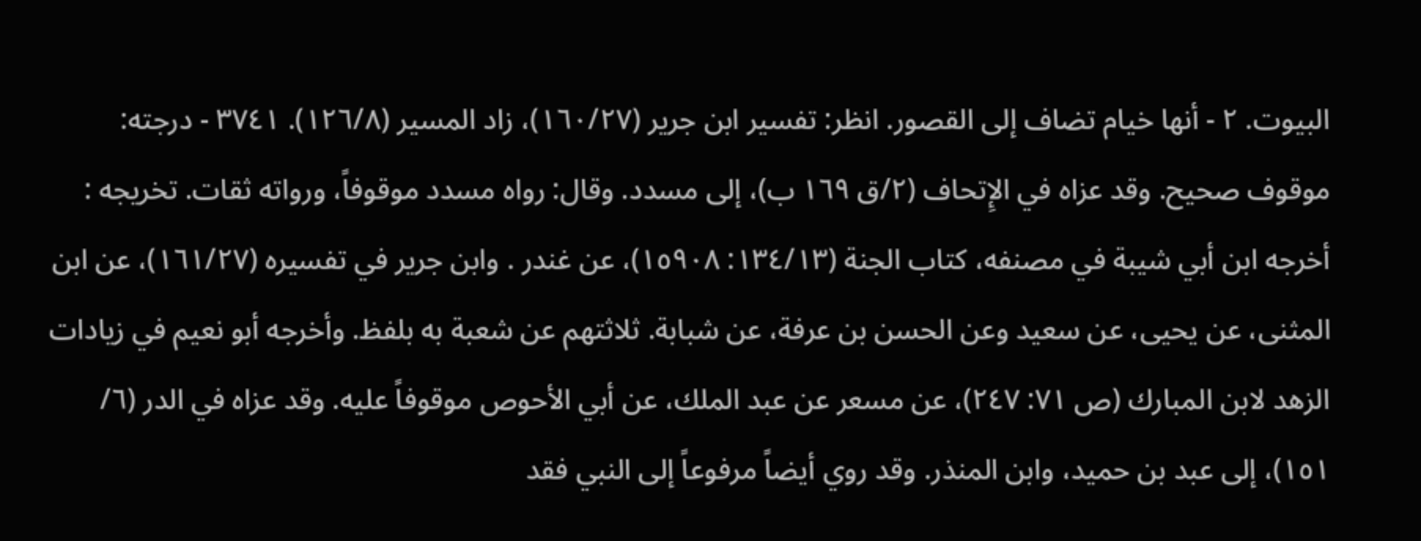البيوت. ٢ - أنها خيام تضاف إلى القصور. انظر: تفسير ابن جرير (١٦٠/٢٧)، زاد المسير (١٢٦/٨). ٣٧٤١ - درجته: موقوف صحيح. وقد عزاه في الإِتحاف (٢/ق ١٦٩ ب)، إلى مسدد. وقال: رواه مسدد موقوفاً، ورواته ثقات. تخريجه : أخرجه ابن أبي شيبة في مصنفه، كتاب الجنة (١٣٤/١٣: ١٥٩٠٨)، عن غندر . وابن جرير في تفسيره (١٦١/٢٧)، عن ابن المثنى، عن يحيى، عن سعيد وعن الحسن بن عرفة، عن شبابة. ثلاثتهم عن شعبة به بلفظ. وأخرجه أبو نعيم في زيادات الزهد لابن المبارك (ص ٧١: ٢٤٧)، عن مسعر عن عبد الملك، عن أبي الأحوص موقوفاً عليه. وقد عزاه في الدر (٦/ ١٥١)، إلى عبد بن حميد، وابن المنذر. وقد روي أيضاً مرفوعاً إلى النبي فقد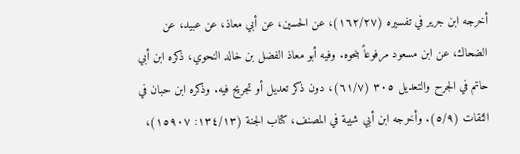أخرجه ابن جرير في تفسيره (١٦٢/٢٧)، عن الحسين، عن أبي معاذ، عن عبيد، عن الضحاك، عن ابن مسعود مرفوعاً بنحوه. وفيه أبو معاذ الفضل بن خالد النحوي، ذكره ابن أبي حاتم في الجرح والتعديل ٣٠٥ (٦١/٧)، دون ذكر تعديل أو تجريح فيه. وذكره ابن حبان في الثقات (٥/٩). وأخرجه ابن أبي شيبة في المصنف، كتاب الجنة (١٣٤/١٣: ١٥٩٠٧)،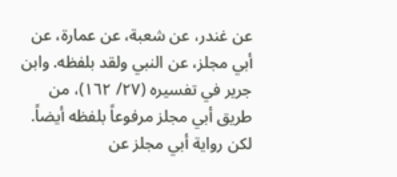عن غندر، عن شعبة، عن عمارة، عن أبي مجلز، عن النبي ولقد بلفظه. وابن جرير في تفسيره (٢٧/ ١٦٢)، من طريق أبي مجلز مرفوعاً بلفظه أيضاً. لكن رواية أبي مجلز عن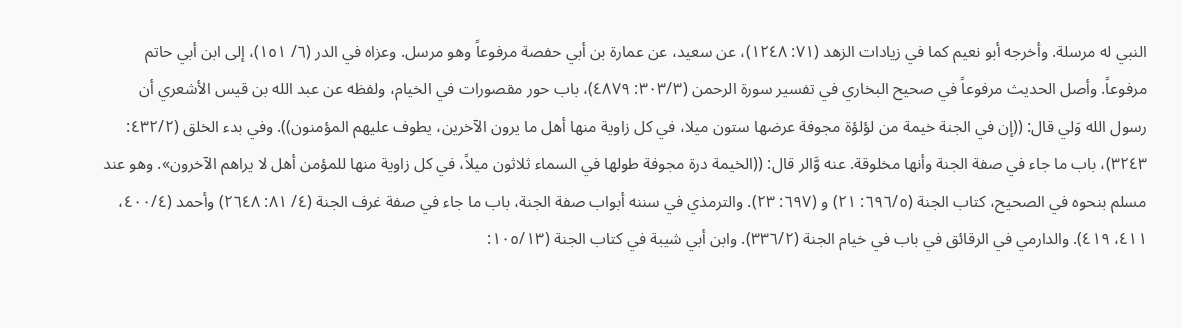النبي له مرسلة. وأخرجه أبو نعيم كما في زيادات الزهد (٧١: ١٢٤٨)، عن سعيد، عن عمارة بن أبي حفصة مرفوعاً وهو مرسل. وعزاه في الدر (٦/ ١٥١)، إلى ابن أبي حاتم مرفوعاً. وأصل الحديث مرفوعاً في صحيح البخاري في تفسير سورة الرحمن (٣٠٣/٣: ٤٨٧٩)، باب حور مقصورات في الخيام، ولفظه عن عبد الله بن قيس الأشعري أن رسول الله وَلي قال: ((إن في الجنة خيمة من لؤلؤة مجوفة عرضها ستون ميلا، في كل زاوية منها أهل ما يرون الآخرين، يطوف عليهم المؤمنون)). وفي بدء الخلق (٤٣٢/٢: ٣٢٤٣)، باب ما جاء في صفة الجنة وأنها مخلوقة. عنه وَّالر قال: ((الخيمة درة مجوفة طولها في السماء ثلاثون ميلاً، في كل زاوية منها للمؤمن أهل لا يراهم الآخرون». وهو عند مسلم بنحوه في الصحيح، كتاب الجنة (٦٩٦/٥: ٢١) و (٦٩٧: ٢٣). والترمذي في سننه أبواب صفة الجنة، باب ما جاء في صفة غرف الجنة (٤/ ٨١: ٢٦٤٨) وأحمد (٤٠٠/٤، ٤١١، ٤١٩). والدارمي في الرقائق في باب في خيام الجنة (٣٣٦/٢). وابن أبي شيبة في كتاب الجنة (١٠٥/١٣: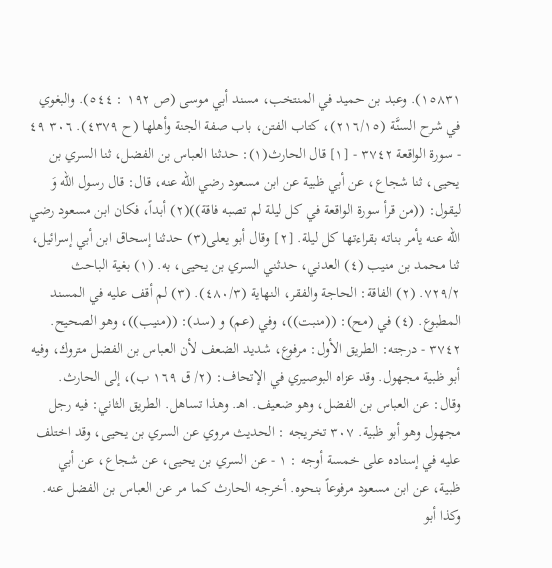١٥٨٣١). وعبد بن حميد في المنتخب، مسند أبي موسى (ص ١٩٢ : ٥٤٤). والبغوي في شرح السنَّة (٢١٦/١٥)، كتاب الفتن، باب صفة الجنة وأهلها (ح ٤٣٧٩). ٣٠٦ ٤٩ - سورة الواقعة ٣٧٤٢ - [١] قال الحارث(١): حدثنا العباس بن الفضل، ثنا السري بن يحيى، ثنا شجاع، عن أبي ظبية عن ابن مسعود رضي الله عنه، قال: قال رسول الله وَ ليقول: ((من قرأ سورة الواقعة في كل ليلة لم تصبه فاقة))(٢) أبداً، فكان ابن مسعود رضي الله عنه يأمر بناته بقراءتها كل ليلة. [٢] وقال أبو يعلى(٣) حدثنا إسحاق ابن أبي إسرائيل، ثنا محمد بن منيب (٤) العدني، حدثني السري بن يحيى، به. (١) بغية الباحث ٧٢٩/٢. (٢) الفاقة: الحاجة والفقر، النهاية (٤٨٠/٣). (٣) لم أقف عليه في المسند المطبوع. (٤) في (مح): ((منبت))، وفي (عم) و (سد): ((منيب))، وهو الصحيح. ٣٧٤٢ - درجته: الطريق الأول: مرفوع، شديد الضعف لأن العباس بن الفضل متروك، وفيه أبو ظبية مجهول. وقد عزاه البوصيري في الإتحاف: (٢/ ق ١٦٩ ب)، إلى الحارث. وقال: عن العباس بن الفضل، وهو ضعيف. اهـ. وهذا تساهل. الطريق الثاني: فيه رجل مجهول وهو أبو ظبية. ٣٠٧ تخريجه : الحديث مروي عن السري بن يحيى، وقد اختلف عليه في إسناده على خمسة أوجه : ١ - عن السري بن يحيى، عن شجاع، عن أبي ظبية، عن ابن مسعود مرفوعاً بنحوه. أخرجه الحارث كما مر عن العباس بن الفضل عنه. وكذا أبو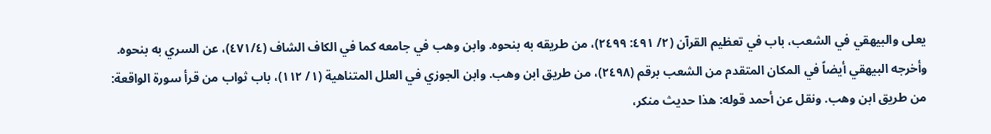يعلى والبيهقي في الشعب، باب في تعظيم القرآن (٢/ ٤٩١: ٢٤٩٩)، من طريقه به بنحوه. وابن وهب في جامعه كما في الكاف الشاف (٤٧١/٤)، عن السري به بنحوه. وأخرجه البيهقي أيضاً في المكان المتقدم من الشعب برقم (٢٤٩٨)، من طريق ابن وهب. وابن الجوزي في العلل المتناهية (١/ ١١٢)، باب ثواب من قرأ سورة الواقعة: من طريق ابن وهب. ونقل عن أحمد قوله: هذا حديث منكر،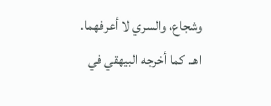وشجاع، والسري لا أعرفهما. اهـ. كما أخرجه البيهقي في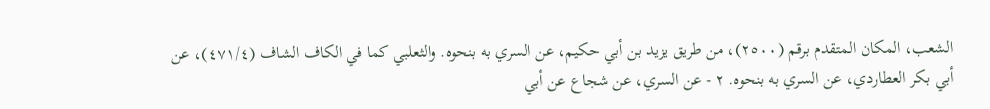الشعب، المكان المتقدم برقم (٢٥٠٠)، من طريق یزید بن أبي حکیم، عن السري به بنحوه. والثعلبي كما في الكاف الشاف (٤٧١/٤)، عن أبي بكر العطاردي، عن السري به بنحوه. ٢ - عن السري، عن شجاع عن أبي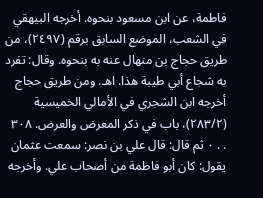فاطمة، عن ابن مسعود بنحوه. أخرجه البيهقي في الشعب، الموضع السابق برقم (٢٤٩٧)، من طريق حجاج بن منهال عنه به بنحوه. وقال: تفرد به شجاع أبي طيبة هذا. اهـ. ومن طريق حجاج أخرجه ابن الشجري في الأمالي الخميسية (٢٨٣/٢)، باب في ذكر المعرض والعرض. ٣٠٨ . . ٠ ثم قال: قال علي بن نصر: سمعت عثمان يقول: كان أبو فاطمة من أصحاب علي. وأخرجه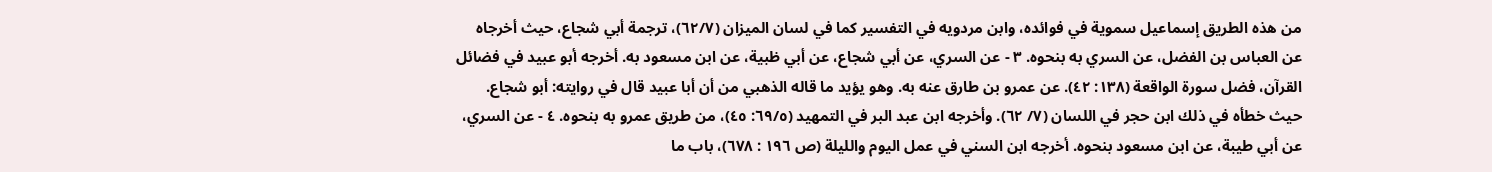من هذه الطريق إسماعيل سموية في فوائده، وابن مردويه في التفسير كما في لسان الميزان (٦٢/٧)، ترجمة أبي شجاع، حيث أخرجاه عن العباس بن الفضل، عن السري به بنحوه. ٣ - عن السري، عن أبي شجاع، عن أبي ظبية، عن ابن مسعود به. أخرجه أبو عبيد في فضائل القرآن، فضل سورة الواقعة (١٣٨: ٤٢). عن عمرو بن طارق عنه به. وهو يؤيد ما قاله الذهبي من أن أبا عبيد قال في روايته: أبو شجاع. حيث خطأه في ذلك ابن حجر في اللسان (٧/ ٦٢). وأخرجه ابن عبد البر في التمهيد (٦٩/٥: ٤٥)، من طريق عمرو به بنحوه. ٤ - عن السري، عن أبي طيبة، عن ابن مسعود بنحوه. أخرجه ابن السني في عمل اليوم والليلة (ص ١٩٦ : ٦٧٨)، باب ما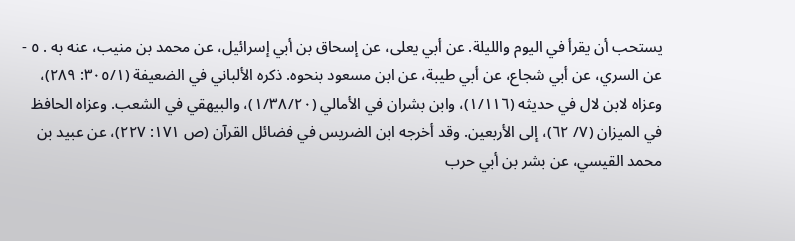يستحب أن يقرأ في اليوم والليلة. عن أبي يعلى، عن إسحاق بن أبي إسرائيل، عن محمد بن منيب، عنه به . ٥ - عن السري، عن أبي شجاع، عن أبي طيبة، عن ابن مسعود بنحوه. ذكره الألباني في الضعيفة (٣٠٥/١: ٢٨٩)، وعزاه لابن لال في حديثه (١/١١٦)، وابن بشران في الأمالي (١/٣٨/٢٠)، والبيهقي في الشعب. وعزاه الحافظ في الميزان (٧/ ٦٢)، إلى الأربعين. وقد أخرجه ابن الضريس في فضائل القرآن (ص ١٧١: ٢٢٧)، عن عبيد بن محمد القيسي، عن بشر بن أبي حرب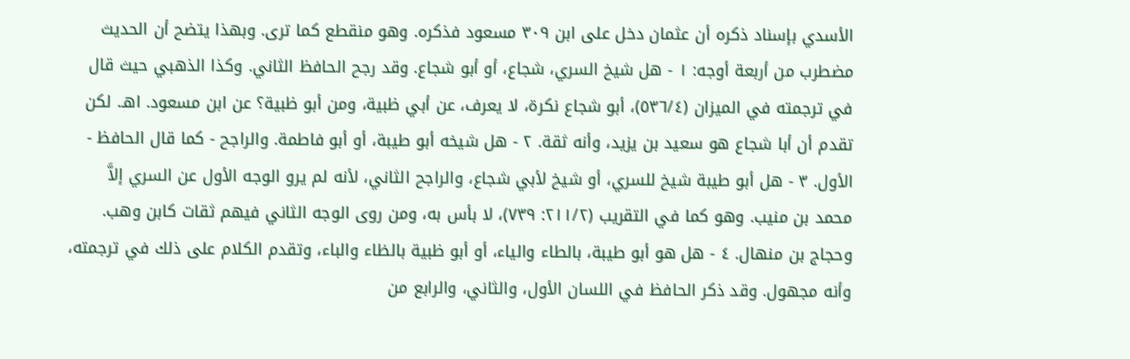الأسدي بإسناد ذكره أن عثمان دخل على ابن ٣٠٩ مسعود فذكره. وهو منقطع کما ترى. وبهذا يتضح أن الحديث مضطرب من أربعة أوجه: ١ - هل شيخ السري، شجاع، أو أبو شجاع. وقد رجح الحافظ الثاني. وكذا الذهبي حيث قال في ترجمته في الميزان (٥٣٦/٤)، أبو شجاع نكرة، لا يعرف، عن أبي ظبية، ومن أبو ظبية؟ عن ابن مسعود. اهـ. لكن تقدم أن أبا شجاع هو سعيد بن يزيد، وأنه ثقة. ٢ - هل شيخه أبو طيبة، أو أبو فاطمة. والراجح - كما قال الحافظ - الأول. ٣ - هل أبو طيبة شيخ للسري، أو شيخ لأبي شجاع، والراجح الثاني، لأنه لم يرو الوجه الأول عن السري إلاَّ محمد بن منيب. وهو كما في التقريب (٢١١/٢: ٧٣٩)، لا بأس به، ومن روى الوجه الثاني فيهم ثقات كابن وهب. وحجاج بن منهال. ٤ - هل هو أبو طيبة، بالطاء والياء، أو أبو ظبية بالظاء والباء، وتقدم الكلام على ذلك في ترجمته، وأنه مجهول. وقد ذكر الحافظ في اللسان الأول، والثاني، والرابع من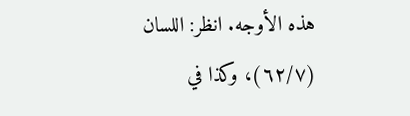هذه الأوجه. انظر: اللسان (٦٢/٧)، وكذا في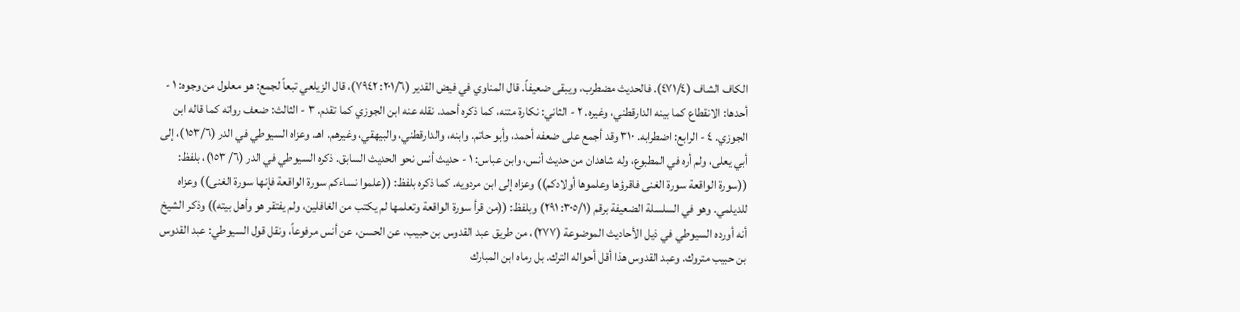الكاف الشاف (٤٧١/٤). فالحديث مضطرب، ويبقى ضعيفاً. قال المناوي في فيض القدير (٢٠١/٦: ٧٩٤٢)، قال الزيلعي تبعاً لجمع: هو معلول من وجوه: ١ - أحدها: الانقطاع كما بينه الدارقطني، وغيره. ٢ - الثاني: نكارة متنه، كما ذكره أحمد. نقله عنه ابن الجوزي كما تقدم. ٣ - الثالث: ضعف رواته كما قاله ابن الجوزي. ٤ - الرابع: اضطرابه. ٣١٠ وقد أجمع على ضعفه أحمد، وأبو حاتم. وابنه، والدارقطني، والبيهقي، وغيرهم. اهـ. وعزاه السيوطي في الدر (١٥٣/٦)، إلى أبي يعلى، ولم أره في المطبوع، وله شاهدان من حديث أنس، وابن عباس: ١ - حديث أنس نحو الحديث السابق. ذكره السيوطي في الدر (٦/ ١٥٣)، بلفظ: ((سورة الواقعة سورة الغنى فاقرؤها وعلموها أولادكم)) وعزاه إلى ابن مردويه. كما ذكره بلفظ: ((علموا نساءكم سورة الواقعة فإنها سورة الغنى)) وعزاه للديلمي. وهو في السلسلة الضعيفة برقم (٣٠٥/١: ٢٩١) وبلفظ: ((من قرأ سورة الواقعة وتعلمها لم يكتب من الغافلين، ولم يفتقر هو وأهل بيته)) وذكر الشيخ أنه أورده السيوطي في ذيل الأحاديث الموضوعة (٢٧٧)، من طريق عبد القدوس بن حبيب، عن الحسن، عن أنس مرفوعاً، ونقل قول السيوطي: عبد القدوس بن حبيب متروك. وعبد القدوس هذا أقل أحواله الترك. بل رماه ابن المبارك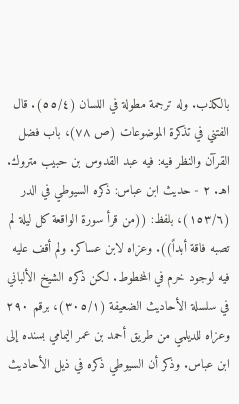بالكذب. وله ترجمة مطولة في اللسان (٥٥/٤). قال الفتني في تذكرة الموضوعات (ص ٧٨)، باب فضل القرآن والنظر فيه: فيه عبد القدوس بن حبيب متروك. اهـ. ٢ - حديث ابن عباس: ذكره السيوطي في الدر (١٥٣/٦)، بلفظ: ((من قرأ سورة الواقعة كل ليلة لم تصبه فاقة أبداً)). وعزاه لابن عساكر. ولم أقف عليه فيه لوجود خرم في المخطوط. لكن ذكره الشيخ الألباني في سلسلة الأحاديث الضعيفة (٣٠٥/١)، برقم ٢٩٠ وعزاه للديلمي من طريق أحمد بن عمر اليمامي بسنده إلى ابن عباس. وذكر أن السيوطي ذكره في ذيل الأحاديث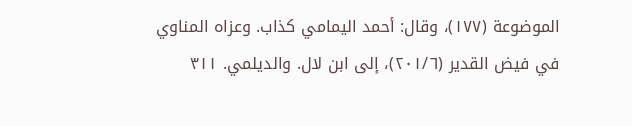الموضوعة (١٧٧)، وقال: أحمد اليمامي كذاب. وعزاه المناوي في فيض القدير (٢٠١/٦)، إلى ابن لال. والديلمي. ٣١١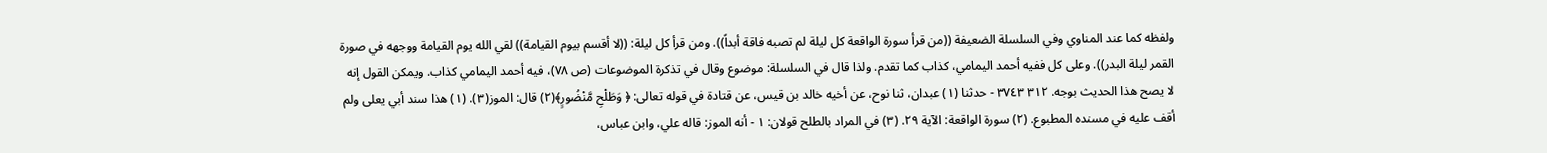ولفظه كما عند المناوي وفي السلسلة الضعيفة ((من قرأ سورة الواقعة كل ليلة لم تصبه فاقة أبداً)). ومن قرأ كل ليلة: ((لا أقسم بيوم القيامة)) لقي الله يوم القيامة ووجهه في صورة القمر ليلة البدر)). وعلى كل ففيه أحمد اليمامي، كذاب كما تقدم. ولذا قال في السلسلة: موضوع وقال في تذكرة الموضوعات (ص ٧٨)، فيه أحمد اليمامي كذاب. ویمکن القول إنه لا یصح هذا الحدیث بوجه. ٣١٢ ٣٧٤٣ - حدثنا (١) عبدان، ثنا نوح، عن أخيه خالد بن قيس، عن قتادة في قوله تعالى: ﴿ وَطَلْحِ مَّنْضُورٍ﴾(٢) قال: الموز(٣). (١) هذا سند أبي يعلى ولم أقف عليه في مسنده المطبوع. (٢) سورة الواقعة: الآية ٢٩. (٣) في المراد بالطلح قولان: ١ - أنه الموز: قاله علي، وابن عباس،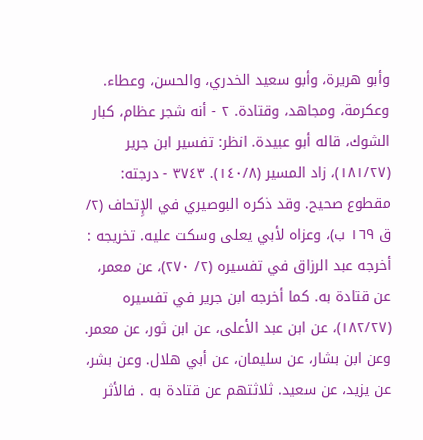وأبو هريرة، وأبو سعيد الخدري، والحسن، وعطاء. وعكرمة، ومجاهد، وقتادة. ٢ - أنه شجر عظام، كبار الشوك، قاله أبو عبيدة. انظر: تفسير ابن جرير (١٨١/٢٧)، زاد المسير (١٤٠/٨). ٣٧٤٣ - درجته: مقطوع صحيح. وقد ذكره البوصيري في الإِتحاف (٢/ ق ١٦٩ ب)، وعزاه لأبي یعلی وسکت علیه. تخريجه : أخرجه عبد الرزاق في تفسيره (٢/ ٢٧٠)، عن معمر، عن قتادة به. كما أخرجه ابن جرير في تفسيره (١٨٢/٢٧)، عن ابن عبد الأعلى، عن ابن ثور، عن معمر. وعن ابن بشار، عن سليمان، عن أبي هلال. وعن بشر، عن یزید، عن سعید. ثلاثتهم عن قتادة به . فالأثر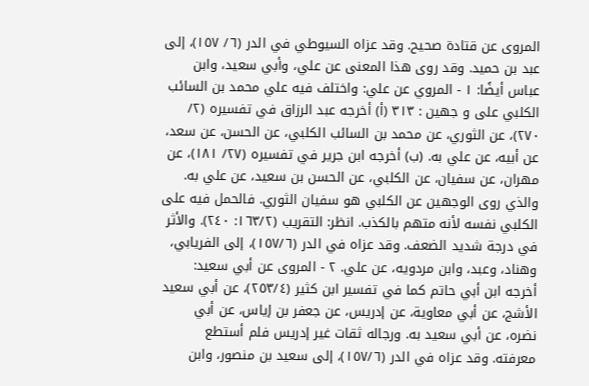المروى عن قتادة صحیح. وقد عزاه السيوطي في الدر (٦/ ١٥٧)، إلى عبد بن حميد. وقد روى هذا المعنى عن علي، وأبي سعيد، وابن عباس أيضًا: ١ - المروي عن علي: واختلف فيه علي محمد بن السائب الكلبي على و جھین : ٣١٣ (أ) أخرجه عبد الرزاق في تفسيره (٢/ ٢٧٠)، عن الثوري، عن محمد بن السائب الكلبي، عن الحسن، عن سعد، عن أبيه، عن علي به. (ب) أخرجه ابن جرير في تفسيره (٢٧/ ١٨١)، عن مهران، عن سفيان، عن الكلبي، عن الحسن بن سعيد، عن علي به. والذي روى الوجهين عن الكلبي هو سفيان الثوري. فالحمل فيه على الكلبي نفسه لأنه متهم بالكذب. انظر: التقريب (١٦٣/٢: ٢٤٠). والأثر في درجة شديد الضعف. وقد عزاه في الدر (١٥٧/٦)، إلى الفريابي، وهناد، وعبد، وابن مردويه، عن علي. ٢ - المروى عن أبي سعيد: أخرجه ابن أبي حاتم كما في تفسير ابن كثير (٢٥٣/٤)، عن أبي سعيد الأشج، عن أبي معاوية، عن إدريس، عن جعفر بن إياس، عن أبي نضره، عن أبي سعيد به. ورجاله ثقات غیر إدريس فلم أستطع معرفته. وقد عزاه في الدر (١٥٧/٦)، إلى سعيد بن منصور، وابن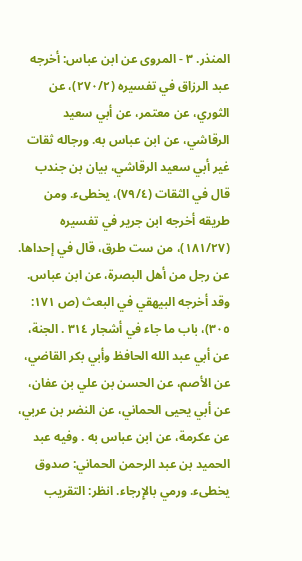المنذر. ٣ - المروى عن ابن عباس: أخرجه عبد الرزاق في تفسيره (٢٧٠/٢)، عن الثوري، عن معتمر، عن أبي سعيد الرقاشي، عن ابن عباس به. ورجاله ثقات غير أبي سعيد الرقاشي، بيان بن جندب قال في الثقات (٧٩/٤)، يخطىء. ومن طريقه أخرجه ابن جرير في تفسيره (١٨١/٢٧)، من ست طرق، قال في إحداها. عن رجل من أهل البصرة، عن ابن عباس. وقد أخرجه البيهقي في البعث (ص ١٧١: ٣٠٥)، باب ما جاء في أشجار ٣١٤ . الجنة، عن أبي عبد الله الحافظ وأبي بكر القاضي، عن الأصم، عن الحسن بن علي بن عفان، عن أبي يحيى الحماني، عن النضر بن عربي، عن عكرمة، عن ابن عباس به . وفيه عبد الحميد بن عبد الرحمن الحماني: صدوق يخطىء. ورمي بالإِرجاء. انظر: التقريب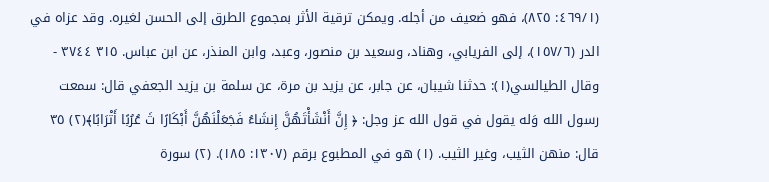(٤٦٩/١: ٨٢٥)، فهو ضعيف من أجله. ويمكن ترقية الأثر بمجموع الطرق إلى الحسن لغيره. وقد عزاه في الدر (١٥٧/٦)، إلى الفريابي، وهناد، وسعيد بن منصور، وعبد، وابن المنذر، عن ابن عباس. ٣١٥ ٣٧٤٤ - وقال الطيالسي(١): حدثنا شيبان، عن جابر، عن يزيد بن مرة، عن سلمة بن يزيد الجعفي قال: سمعت رسول الله وَله يقول في قول الله عز وجل: ﴿ إِنَّ أَنْشَأْتَهُنَّ إِنشَاءُ فَجَعَلْنَهُنَّ أَبْكَارًا ثَ عُرُبًا أَتْرَابًا﴾(٢) ٣٥ قال: منهن الثيب، وغير الثيب. (١) هو في المطبوع برقم (١٣٠٧: ١٨٥). (٢) سورة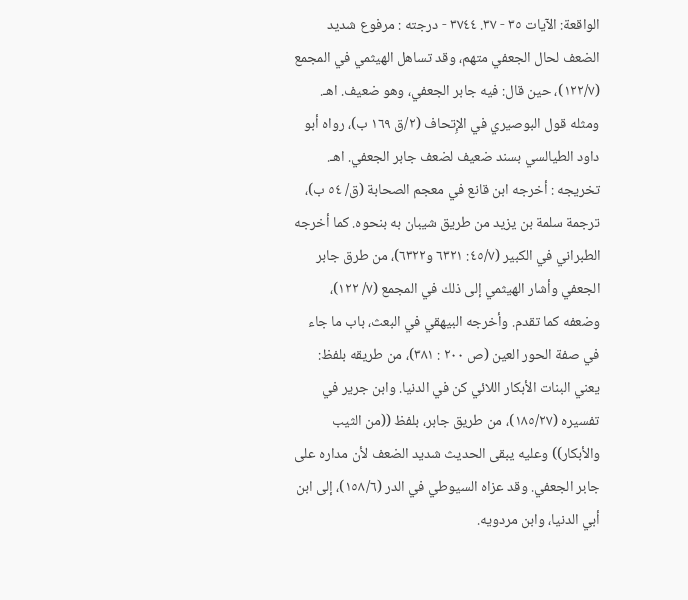الواقعة: الآيات ٣٥ - ٣٧. ٣٧٤٤ - درجته : مرفوع شديد الضعف لحال الجعفي متهم، وقد تساهل الهيثمي في المجمع (١٢٢/٧)، حين قال: فيه جابر الجعفي، وهو ضعيف. اهـ. ومثله قول البوصيري في الإِتحاف (٢/ق ١٦٩ ب)، رواه أبو داود الطيالسي بسند ضعيف لضعف جابر الجعفي. اهـ. تخريجه : أخرجه ابن قانع في معجم الصحابة (ق/ ٥٤ ب)، ترجمة سلمة بن يزيد من طریق شيبان به بنحوه. كما أخرجه الطبراني في الكبير (٤٥/٧: ٦٣٢١ و٦٣٢٢)، من طرق جابر الجعفي وأشار الهيثمي إلى ذلك في المجمع (٧/ ١٢٢)، وضعفه كما تقدم. وأخرجه البيهقي في البعث، باب ما جاء في صفة الحور العين (ص ٢٠٠ : ٣٨١)، من طريقه بلفظ: يعني البنات الأبكار اللائي كن في الدنيا. وابن جرير في تفسيره (١٨٥/٢٧)، من طريق جابر، بلفظ ((من الثيب والأبكار)) وعليه يبقى الحديث شديد الضعف لأن مداره على جابر الجعفي. وقد عزاه السيوطي في الدر (١٥٨/٦)، إلى ابن أبي الدنيا، وابن مردويه.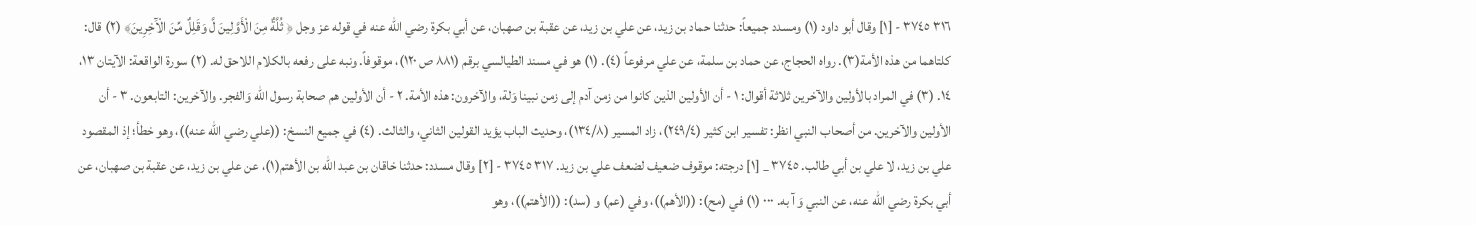٣١٦ ٣٧٤٥ - [١] وقال أبو داود (١) ومسدد جميعاً: حدثنا حماد بن زيد، عن علي بن زيد، عن عقبة بن صهبان، عن أبي بكرة رضي الله عنه في قوله عز وجل ﴿ ثُلَّةٌ مِنَ الْأَوَّلِينَ لَّ وَقَلِلٌ مِّنَ الْآَخِرِينَ﴾ (٢) قال: كلتاهما من هذه الأمة(٣). رواه الحجاج، عن حماد بن سلمة، عن علي مرفوعاً (٤). (١) هو في مسند الطيالسي برقم (٨٨١ ص ١٢٠)، موقوفاً. ونبه على رفعه بالكلام اللاحق له. (٢) سورة الواقعة: الآيتان ١٣، ١٤. (٣) في المراد بالأولين والآخرين ثلاثة أقوال: ١ - أن الأولين الذين كانوا من زمن آدم إلى زمن نبينا وَلة، والآخرون: هذه الأمة. ٢ - أن الأولين هم صحابة رسول الله وَالفجر. والآخرين: التابعون. ٣ - أن الأولين والآخرين. من أصحاب النبي انظر: تفسير ابن كثير (٢٤٩/٤)، زاد المسير (١٣٤/٨)، وحديث الباب يؤيد القولين الثاني، والثالث. (٤) في جميع النسخ: ((علي رضي الله عنه))، وهو خطأ؛ إذ المقصود علي بن زيد، لا علي بن أبي طالب. ٣٧٤٥ _ [١] درجته: موقوف ضعيف لضعف علي بن زيد. ٣١٧ ٣٧٤٥ - [٢] وقال مسدد: حدثنا خاقان بن عبد الله بن الأهتم(١)، عن علي بن زيد، عن عقبة بن صهبان، عن أبي بكرة رضي الله عنه، عن النبي وَ آ به. ٠٠٠ (١) في (مح): ((الأهم))، وفي (عم) و (سد): ((الأهتم))، وهو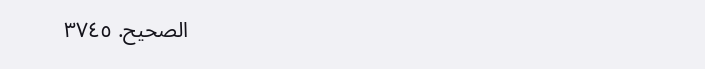الصحيح. ٣٧٤٥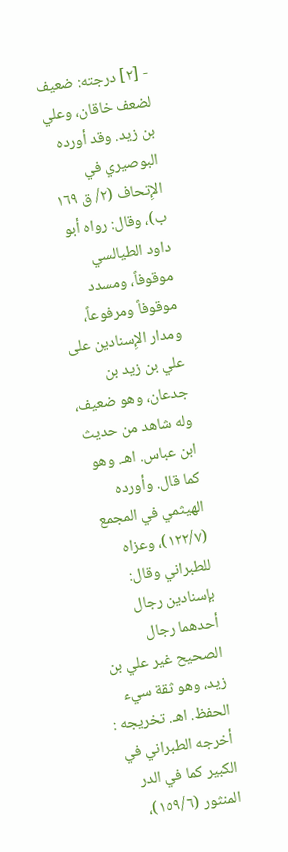- [٢] درجته: ضعيف لضعف خاقان، وعلي بن زيد. وقد أورده البوصيري في الإِتحاف (٢/ ق ١٦٩ ب)، وقال: رواه أبو داود الطيالسي موقوفاً، ومسدد موقوفاً ومرفوعاً، ومدار الإِسنادين على علي بن زيد بن جدعان، وهو ضعيف، وله شاهد من حديث ابن عباس. اهـ. وهو كما قال. وأورده الهيثمي في المجمع (١٢٢/٧)، وعزاه للطبراني وقال: بإسنادين رجال أحدهما رجال الصحيح غير علي بن زيد، وهو ثقة سيء الحفظ. اهـ. تخريجه : أخرجه الطبراني في الكبير كما في الدر المنثور (١٥٩/٦)،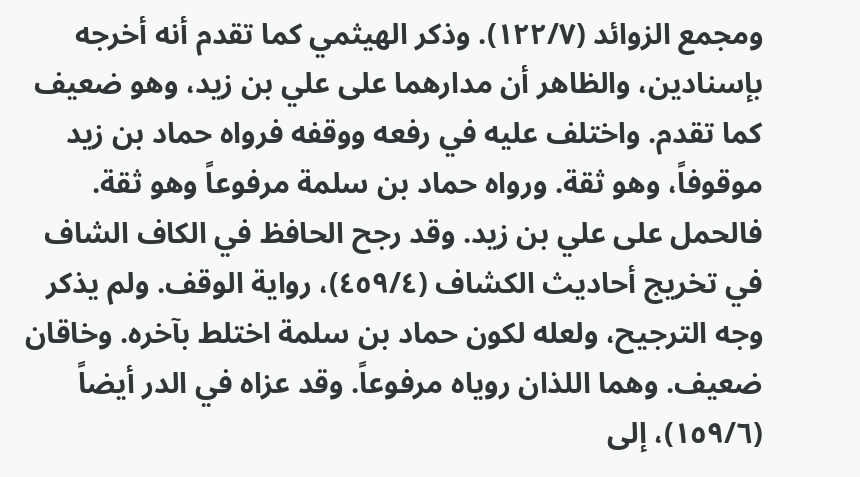ومجمع الزوائد (١٢٢/٧). وذكر الهيثمي كما تقدم أنه أخرجه بإسنادين، والظاهر أن مدارهما على علي بن زيد، وهو ضعيف كما تقدم. واختلف عليه في رفعه ووقفه فرواه حماد بن زيد موقوفاً، وهو ثقة. ورواه حماد بن سلمة مرفوعاً وهو ثقة. فالحمل على علي بن زيد. وقد رجح الحافظ في الكاف الشاف في تخريج أحاديث الكشاف (٤٥٩/٤)، رواية الوقف. ولم يذكر وجه الترجيح، ولعله لكون حماد بن سلمة اختلط بآخره. وخاقان ضعيف. وهما اللذان روياه مرفوعاً. وقد عزاه في الدر أيضاً (١٥٩/٦)، إلى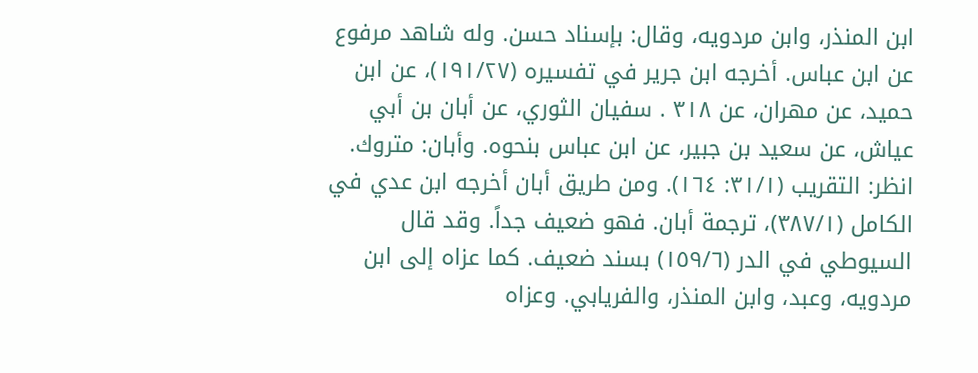ابن المنذر، وابن مردويه، وقال: بإسناد حسن. وله شاهد مرفوع عن ابن عباس. أخرجه ابن جرير في تفسيره (١٩١/٢٧)، عن ابن حميد، عن مهران، عن ٣١٨ . سفيان الثوري، عن أبان بن أبي عياش، عن سعيد بن جبير، عن ابن عباس بنحوه. وأبان: متروك. انظر: التقريب (٣١/١: ١٦٤). ومن طريق أبان أخرجه ابن عدي في الكامل (٣٨٧/١)، ترجمة أبان. فهو ضعيف جداً. وقد قال السيوطي في الدر (١٥٩/٦) بسند ضعيف. كما عزاه إلى ابن مردويه، وعبد، وابن المنذر، والفريابي. وعزاه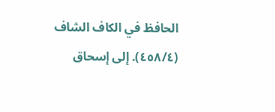الحافظ في الكاف الشاف (٤٥٨/٤). إلى إسحاق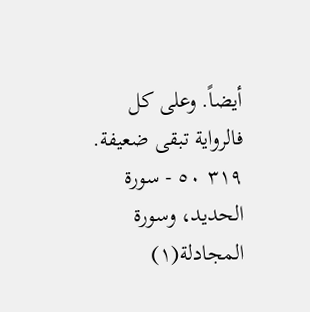أيضاً. وعلى كل فالرواية تبقى ضعيفة. ٣١٩ ٥٠ - سورة الحديد، وسورة المجادلة(١)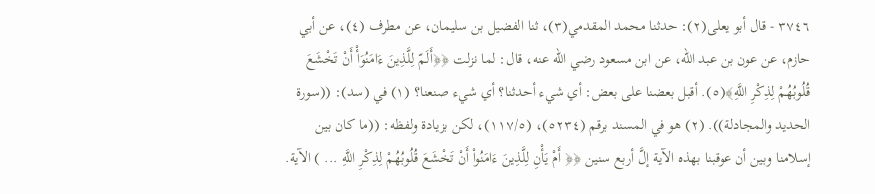٣٧٤٦ - قال أبو يعلى(٢): حدثنا محمد المقدمي(٣)، ثنا الفضيل بن سليمان، عن مطرف (٤)، عن أبي حازم، عن عون بن عبد الله، عن ابن مسعود رضي الله عنه، قال: لما نزلت ﴿﴿أَلَمّ لِلَّذِينَ ءَامَنُوَأْ أَنْ تَخْشَعَ قُلُوبُهُمْ لِذِكْرِ اللَّهِ﴾(٥). أقبل بعضنا على بعض: أي شيء أحدثنا؟ أي شيء صنعنا؟ (١) في (سد): ((سورة الحديد والمجادلة)). (٢) هو في المسند برقم (٥٢٣٤)، (١١٧/٥)، لكن بزيادة ولفظه: ((ما كان بين إسلامنا وبين أن عوقبنا بهذه الآية إلَّ أربع سنين ﴿﴿ أَمْ يَأْنِ لِلَّذِينَ ءَامَنُواْ أَنْ تَخْشَعَ قُلُوبُهُمْ لِذِكْرِ اللَّهِ ... ) الآية.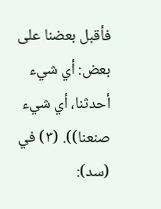فأقبل بعضنا على بعض: أي شيء أحدثنا، أي شيء صنعنا)). (٣) في (سد):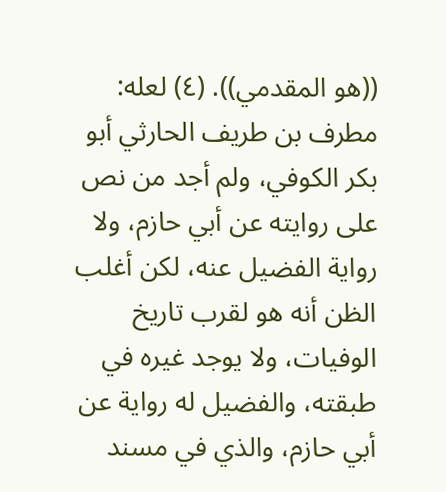((هو المقدمي)). (٤) لعله: مطرف بن طريف الحارثي أبو بكر الكوفي، ولم أجد من نص على روايته عن أبي حازم، ولا رواية الفضيل عنه، لكن أغلب الظن أنه هو لقرب تاريخ الوفيات، ولا يوجد غيره في طبقته، والفضيل له رواية عن أبي حازم، والذي في مسند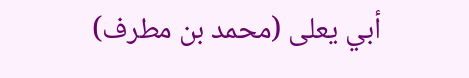أبي يعلى (محمد بن مطرف)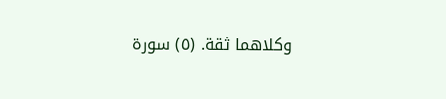وكلاهما ثقة. (٥) سورة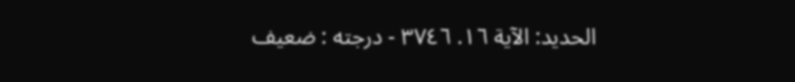الحديد: الآية ١٦. ٣٧٤٦ - درجته : ضعیف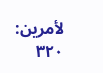لأمرين: ٣٢٠